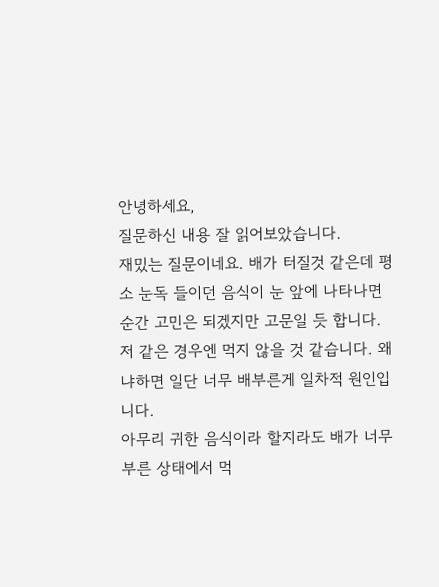안녕하세요,
질문하신 내용 잘 읽어보았습니다.
재밌는 질문이네요. 배가 터질것 같은데 평소 눈독 들이던 음식이 눈 앞에 나타나면 순간 고민은 되겠지만 고문일 듯 합니다. 저 같은 경우엔 먹지 않을 것 같습니다. 왜냐하면 일단 너무 배부른게 일차적 원인입니다.
아무리 귀한 음식이라 할지라도 배가 너무 부른 상태에서 먹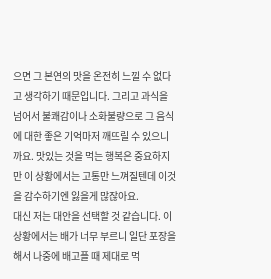으면 그 본연의 맛을 온전히 느낄 수 없다고 생각하기 때문입니다. 그리고 과식을 넘어서 불쾌감이나 소화불량으로 그 음식에 대한 좋은 기억마저 깨뜨릴 수 있으니까요. 맛있는 것을 먹는 행복은 중요하지만 이 상황에서는 고통만 느껴질텐데 이것을 감수하기엔 잃을게 많잖아요.
대신 저는 대안을 선택할 것 같습니다. 이 상황에서는 배가 너무 부르니 일단 포장을해서 나중에 배고플 때 제대로 먹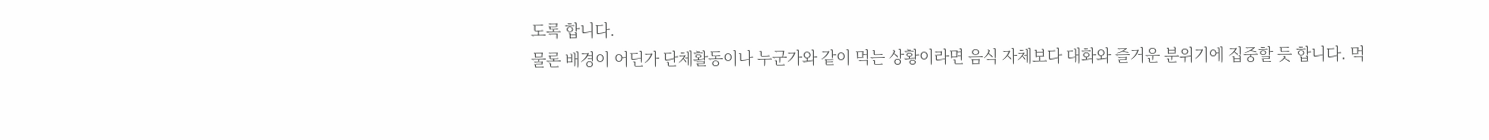도록 합니다.
물론 배경이 어딘가 단체활동이나 누군가와 같이 먹는 상황이라면 음식 자체보다 대화와 즐거운 분위기에 집중할 듯 합니다. 먹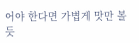어야 한다면 가볍게 맛만 볼듯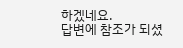하겠네요.
답변에 참조가 되셨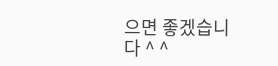으면 좋겠습니다 ^ ^